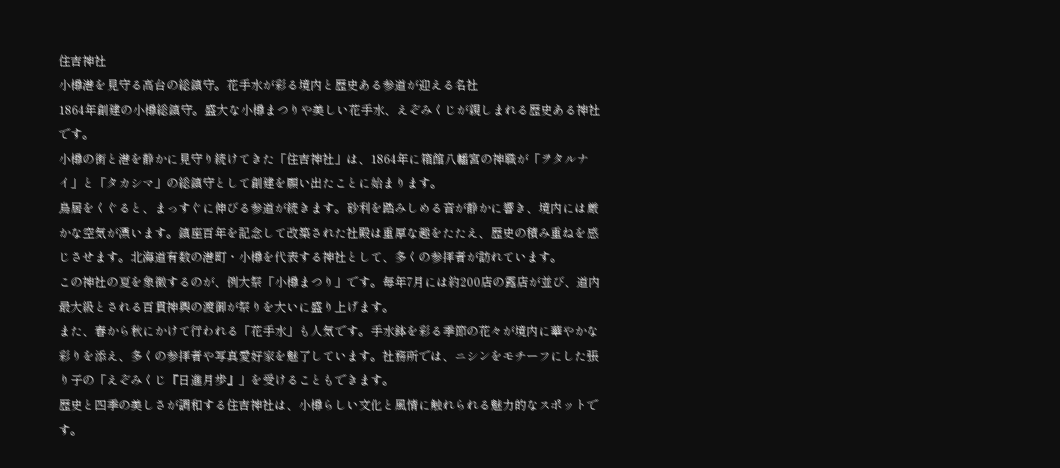住吉神社
小樽港を見守る高台の総鎮守。花手水が彩る境内と歴史ある参道が迎える名社
1864年創建の小樽総鎮守。盛大な小樽まつりや美しい花手水、えぞみくじが親しまれる歴史ある神社です。
小樽の街と港を静かに見守り続けてきた「住吉神社」は、1864年に箱館八幡宮の神職が「ヲタルナイ」と「タカシマ」の総鎮守として創建を願い出たことに始まります。
鳥居をくぐると、まっすぐに伸びる参道が続きます。砂利を踏みしめる音が静かに響き、境内には厳かな空気が漂います。鎮座百年を記念して改築された社殿は重厚な趣をたたえ、歴史の積み重ねを感じさせます。北海道有数の港町・小樽を代表する神社として、多くの参拝者が訪れています。
この神社の夏を象徴するのが、例大祭「小樽まつり」です。毎年7月には約200店の露店が並び、道内最大級とされる百貫神輿の渡御が祭りを大いに盛り上げます。
また、春から秋にかけて行われる「花手水」も人気です。手水鉢を彩る季節の花々が境内に華やかな彩りを添え、多くの参拝者や写真愛好家を魅了しています。社務所では、ニシンをモチーフにした張り子の「えぞみくじ『日進月歩』」を受けることもできます。
歴史と四季の美しさが調和する住吉神社は、小樽らしい文化と風情に触れられる魅力的なスポットです。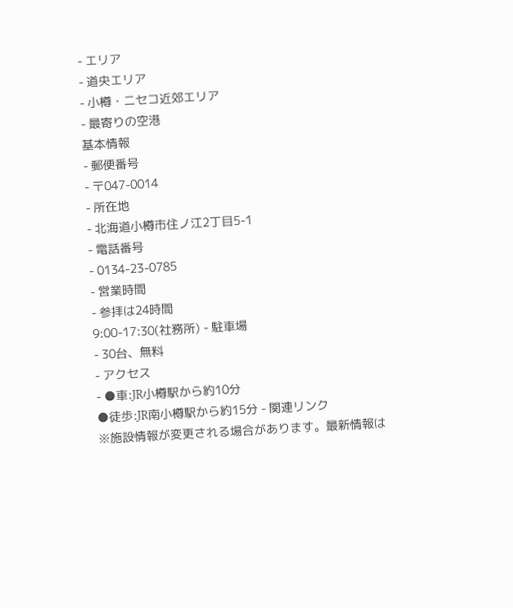- エリア
- 道央エリア
- 小樽・ニセコ近郊エリア
- 最寄りの空港
基本情報
- 郵便番号
- 〒047-0014
- 所在地
- 北海道小樽市住ノ江2丁目5-1
- 電話番号
- 0134-23-0785
- 営業時間
- 参拝は24時間
9:00-17:30(社務所) - 駐車場
- 30台、無料
- アクセス
- ●車:JR小樽駅から約10分
●徒歩:JR南小樽駅から約15分 - 関連リンク
※施設情報が変更される場合があります。最新情報は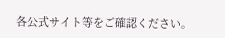各公式サイト等をご確認ください。